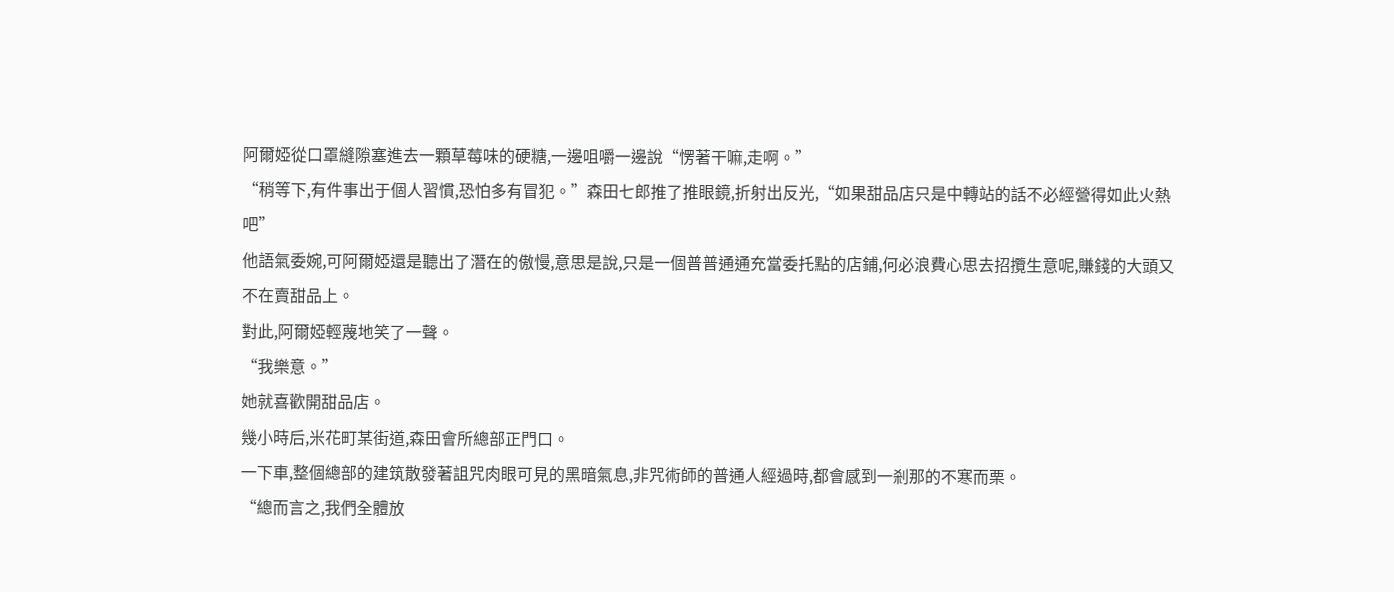阿爾婭從口罩縫隙塞進去一顆草莓味的硬糖,一邊咀嚼一邊說“愣著干嘛,走啊。”
“稍等下,有件事出于個人習慣,恐怕多有冒犯。”森田七郎推了推眼鏡,折射出反光,“如果甜品店只是中轉站的話不必經營得如此火熱吧”
他語氣委婉,可阿爾婭還是聽出了潛在的傲慢,意思是說,只是一個普普通通充當委托點的店鋪,何必浪費心思去招攬生意呢,賺錢的大頭又不在賣甜品上。
對此,阿爾婭輕蔑地笑了一聲。
“我樂意。”
她就喜歡開甜品店。
幾小時后,米花町某街道,森田會所總部正門口。
一下車,整個總部的建筑散發著詛咒肉眼可見的黑暗氣息,非咒術師的普通人經過時,都會感到一剎那的不寒而栗。
“總而言之,我們全體放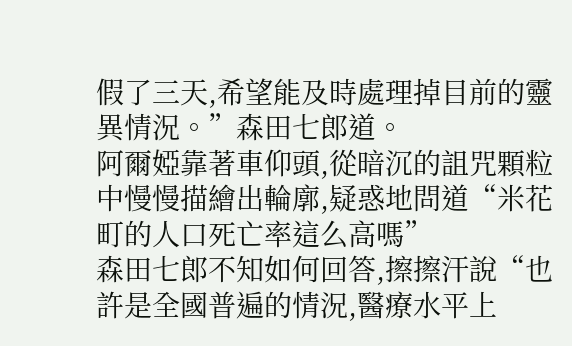假了三天,希望能及時處理掉目前的靈異情況。”森田七郎道。
阿爾婭靠著車仰頭,從暗沉的詛咒顆粒中慢慢描繪出輪廓,疑惑地問道“米花町的人口死亡率這么高嗎”
森田七郎不知如何回答,擦擦汗說“也許是全國普遍的情況,醫療水平上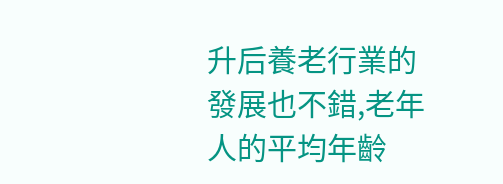升后養老行業的發展也不錯,老年人的平均年齡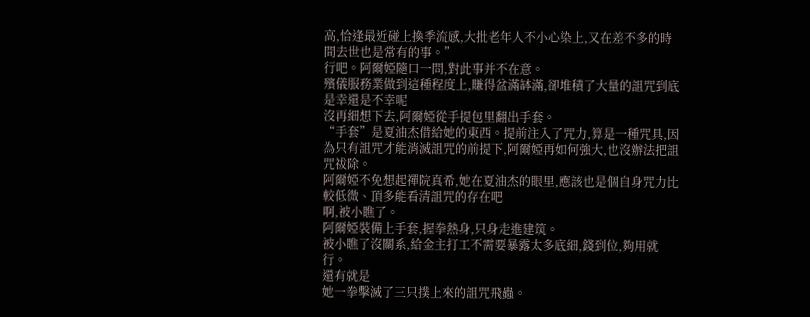高,恰逢最近碰上換季流感,大批老年人不小心染上,又在差不多的時間去世也是常有的事。”
行吧。阿爾婭隨口一問,對此事并不在意。
殯儀服務業做到這種程度上,賺得盆滿缽滿,卻堆積了大量的詛咒到底是幸還是不幸呢
沒再細想下去,阿爾婭從手提包里翻出手套。
“手套”是夏油杰借給她的東西。提前注入了咒力,算是一種咒具,因為只有詛咒才能消滅詛咒的前提下,阿爾婭再如何強大,也沒辦法把詛咒祓除。
阿爾婭不免想起禪院真希,她在夏油杰的眼里,應該也是個自身咒力比較低微、頂多能看清詛咒的存在吧
啊,被小瞧了。
阿爾婭裝備上手套,握拳熱身,只身走進建筑。
被小瞧了沒關系,給金主打工不需要暴露太多底細,錢到位,夠用就行。
還有就是
她一拳擊滅了三只撲上來的詛咒飛蟲。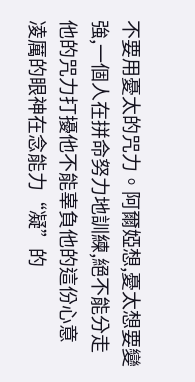不要用憂太的咒力。阿爾婭想,憂太想要變強,一個人在拼命努力地訓練,絕不能分走他的咒力打擾他不能辜負他的這份心意
凌厲的眼神在念能力“凝”的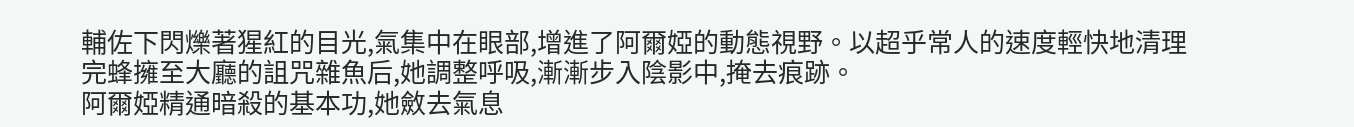輔佐下閃爍著猩紅的目光,氣集中在眼部,增進了阿爾婭的動態視野。以超乎常人的速度輕快地清理完蜂擁至大廳的詛咒雜魚后,她調整呼吸,漸漸步入陰影中,掩去痕跡。
阿爾婭精通暗殺的基本功,她斂去氣息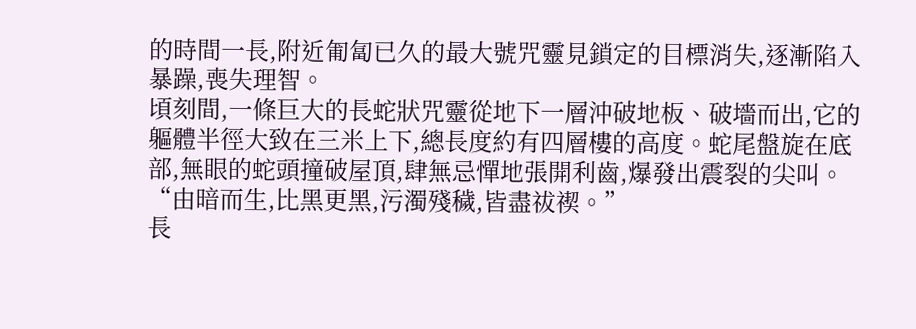的時間一長,附近匍匐已久的最大號咒靈見鎖定的目標消失,逐漸陷入暴躁,喪失理智。
頃刻間,一條巨大的長蛇狀咒靈從地下一層沖破地板、破墻而出,它的軀體半徑大致在三米上下,總長度約有四層樓的高度。蛇尾盤旋在底部,無眼的蛇頭撞破屋頂,肆無忌憚地張開利齒,爆發出震裂的尖叫。
“由暗而生,比黑更黑,污濁殘穢,皆盡祓禊。”
長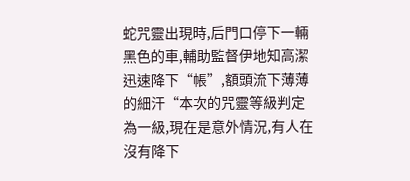蛇咒靈出現時,后門口停下一輛黑色的車,輔助監督伊地知高潔迅速降下“帳”,額頭流下薄薄的細汗“本次的咒靈等級判定為一級,現在是意外情況,有人在沒有降下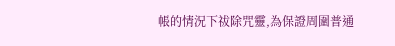帳的情況下祓除咒靈,為保證周圍普通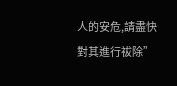人的安危,請盡快對其進行祓除”